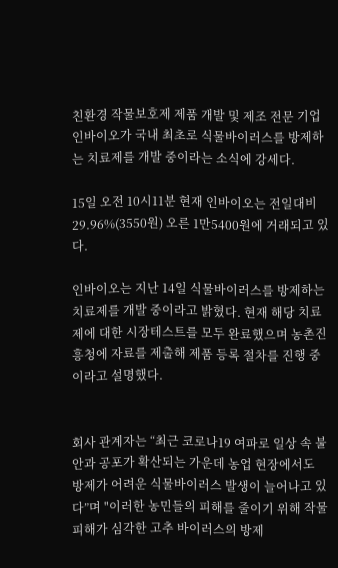친환경 작물보호제 제품 개발 및 제조 전문 기업 인바이오가 국내 최초로 식물바이러스를 방제하는 치료제를 개발 중이라는 소식에 강세다.

15일 오전 10시11분 현재 인바이오는 전일대비 29.96%(3550원) 오른 1만5400원에 거래되고 있다.

인바이오는 지난 14일 식물바이러스를 방제하는 치료제를 개발 중이라고 밝혔다. 현재 해당 치료제에 대한 시장테스트를 모두 완료했으며 농촌진흥청에 자료를 제출해 제품 등록 절차를 진행 중이라고 설명했다.


회사 관계자는 “최근 코로나19 여파로 일상 속 불안과 공포가 확산되는 가운데 농업 현장에서도 방제가 어려운 식물바이러스 발생이 늘어나고 있다”며 "이러한 농민들의 피해를 줄이기 위해 작물피해가 심각한 고추 바이러스의 방제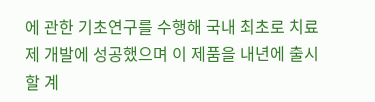에 관한 기초연구를 수행해 국내 최초로 치료제 개발에 성공했으며 이 제품을 내년에 출시할 계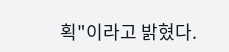획"이라고 밝혔다.